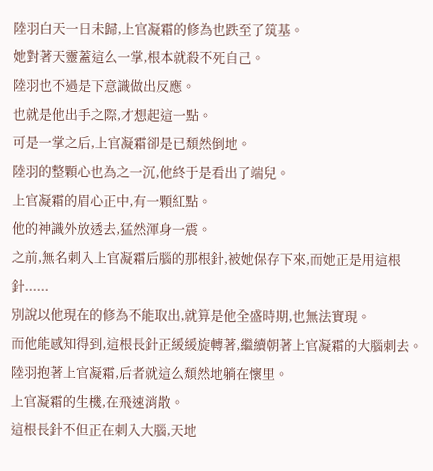陸羽白天一日未歸,上官凝霜的修為也跌至了筑基。
她對著天靈蓋這么一掌,根本就殺不死自己。
陸羽也不過是下意識做出反應。
也就是他出手之際,才想起這一點。
可是一掌之后,上官凝霜卻是已頹然倒地。
陸羽的整顆心也為之一沉,他終于是看出了端兒。
上官凝霜的眉心正中,有一顆紅點。
他的神識外放透去,猛然渾身一震。
之前,無名刺入上官凝霜后腦的那根針,被她保存下來,而她正是用這根針......
別說以他現在的修為不能取出,就算是他全盛時期,也無法實現。
而他能感知得到,這根長針正緩緩旋轉著,繼續朝著上官凝霜的大腦刺去。
陸羽抱著上官凝霜,后者就這么頹然地躺在懷里。
上官凝霜的生機,在飛速消散。
這根長針不但正在刺入大腦,天地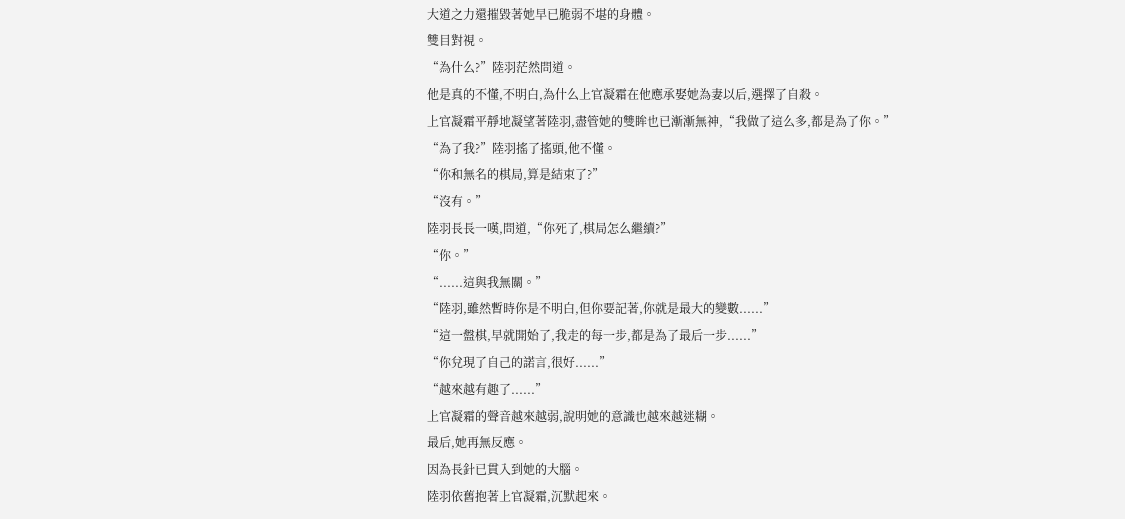大道之力還摧毀著她早已脆弱不堪的身體。
雙目對視。
“為什么?”陸羽茫然問道。
他是真的不懂,不明白,為什么上官凝霜在他應承娶她為妻以后,選擇了自殺。
上官凝霜平靜地凝望著陸羽,盡管她的雙眸也已漸漸無神,“我做了這么多,都是為了你。”
“為了我?”陸羽搖了搖頭,他不懂。
“你和無名的棋局,算是結束了?”
“沒有。”
陸羽長長一嘆,問道,“你死了,棋局怎么繼續?”
“你。”
“......這與我無關。”
“陸羽,雖然暫時你是不明白,但你要記著,你就是最大的變數......”
“這一盤棋,早就開始了,我走的每一步,都是為了最后一步......”
“你兌現了自己的諾言,很好......”
“越來越有趣了......”
上官凝霜的聲音越來越弱,說明她的意識也越來越迷糊。
最后,她再無反應。
因為長針已貫入到她的大腦。
陸羽依舊抱著上官凝霜,沉默起來。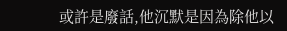或許是廢話,他沉默是因為除他以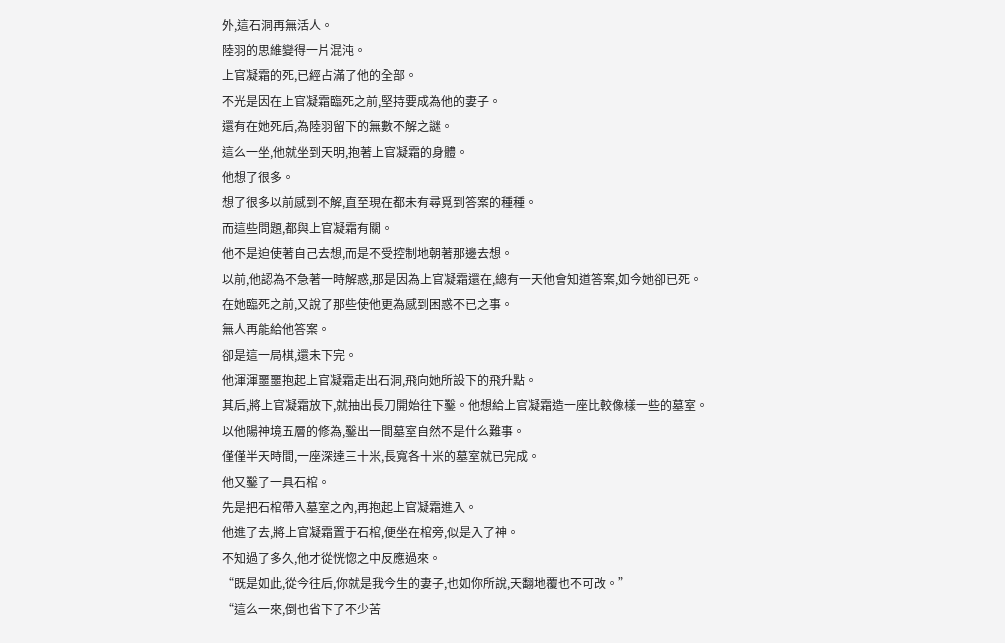外,這石洞再無活人。
陸羽的思維變得一片混沌。
上官凝霜的死,已經占滿了他的全部。
不光是因在上官凝霜臨死之前,堅持要成為他的妻子。
還有在她死后,為陸羽留下的無數不解之謎。
這么一坐,他就坐到天明,抱著上官凝霜的身體。
他想了很多。
想了很多以前感到不解,直至現在都未有尋覓到答案的種種。
而這些問題,都與上官凝霜有關。
他不是迫使著自己去想,而是不受控制地朝著那邊去想。
以前,他認為不急著一時解惑,那是因為上官凝霜還在,總有一天他會知道答案,如今她卻已死。
在她臨死之前,又說了那些使他更為感到困惑不已之事。
無人再能給他答案。
卻是這一局棋,還未下完。
他渾渾噩噩抱起上官凝霜走出石洞,飛向她所設下的飛升點。
其后,將上官凝霜放下,就抽出長刀開始往下鑿。他想給上官凝霜造一座比較像樣一些的墓室。
以他陽神境五層的修為,鑿出一間墓室自然不是什么難事。
僅僅半天時間,一座深達三十米,長寬各十米的墓室就已完成。
他又鑿了一具石棺。
先是把石棺帶入墓室之內,再抱起上官凝霜進入。
他進了去,將上官凝霜置于石棺,便坐在棺旁,似是入了神。
不知過了多久,他才從恍惚之中反應過來。
“既是如此,從今往后,你就是我今生的妻子,也如你所說,天翻地覆也不可改。”
“這么一來,倒也省下了不少苦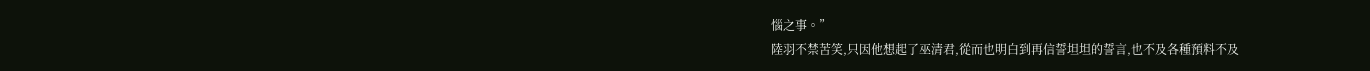惱之事。”
陸羽不禁苦笑,只因他想起了巫清君,從而也明白到再信誓坦坦的誓言,也不及各種預料不及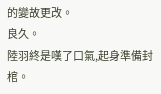的變故更改。
良久。
陸羽終是嘆了口氣,起身準備封棺。